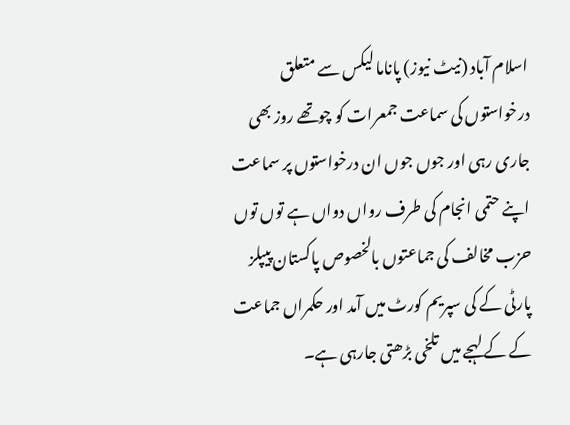اسلام آباد (نیٹ نیوز) پاناما لیکس سے متعلق درخواستوں کی سماعت جمعرات کو چوتھے روز بھی جاری رہی اور جوں جوں ان درخواستوں پر سماعت اپنے حتمی انجام کی طرف رواں دواں ہے توں توں حزب مخالف کی جماعتوں بالخصوص پاکستان پیپلز پارٹی کے کی سپریم کورٹ میں آمد اور حکمراں جماعت کے کے لہجے میں تلخی بڑھتی جارہی ہے۔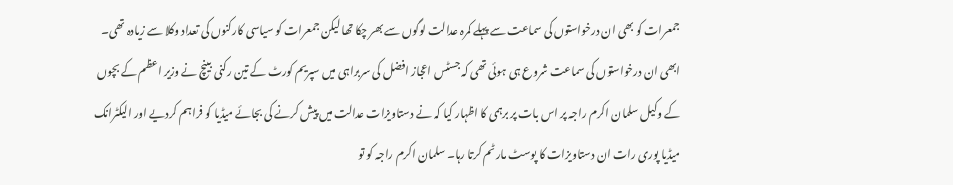جمعرات کو بھی ان درخواستوں کی سماعت سے پہلے کمرہ عدالت لوگوں سے بھر چکا تھا لیکن جمعرات کو سیاسی کارکنوں کی تعداد وکلا سے زیادہ تھی۔ ابھی ان درخواستوں کی سماعت شروع ہی ہوئی تھی کہ جسٹس اعجاز افضل کی سربراہی میں سپریم کورٹ کے تین رکنی بینچ نے وزیر اعظم کے بچوں کے وکیل سلمان اکرم راجہ پر اس بات پر برہمی کا اظہار کیا کہ نے دستاویزات عدالت میں پیش کرنے کی بجائے میڈیا کو فراہم کردیے اور الیکٹرانک میڈیا پوری رات ان دستاویزات کا پوسٹ مارٹم کرتا رہا۔ سلمان اکرم راجہ کو تو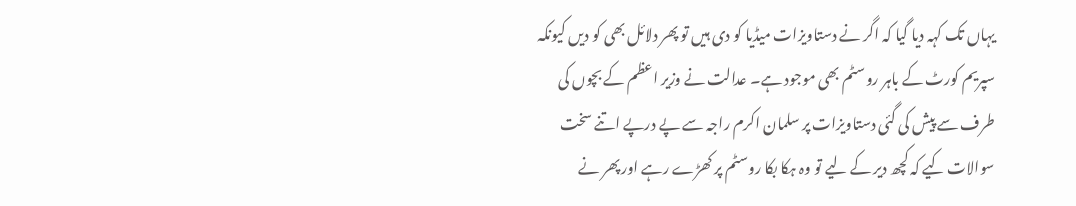یہاں تک کہہ دیا گیا کہ اگر نے دستاویزات میڈیا کو دی ہیں تو پھر دلائل بھی کو دیں کیونکہ سپریم کورٹ کے باہر روسٹم بھی موجود ہے۔ عدالت نے وزیر اعظم کے بچوں کی طرف سے پیش کی گئی دستاویزات پر سلمان اکرم راجہ سے پے درپے اتنے سخت سوالات کیے کہ کچھ دیر کے لیے تو وہ ہکا بکا روسٹم پر کھڑے رہے اور پھر نے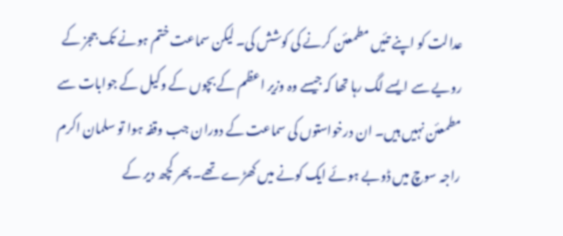عدالت کو اپنے تئیں مطمعئن کرنے کی کوشش کی۔ لیکن سماعت ختم ہونے تک ججز کے رویے سے ایسے لگ رہا تھا کہ جیسے وہ وزیر اعظم کے بچوں کے وکیل کے جوابات سے مطمعئن نہیں ہیں۔ ان درخواستوں کی سماعت کے دوران جب وقفہ ہوا تو سلمان اکرم راجہ سوچ میں ڈوبے ہوئے ایک کونے میں کھڑے تھے۔ پھر کچھ دیر کے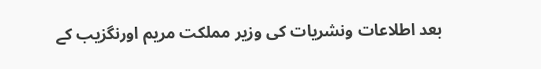بعد اطلاعات ونشریات کی وزیر مملکت مریم اورنگزیب کے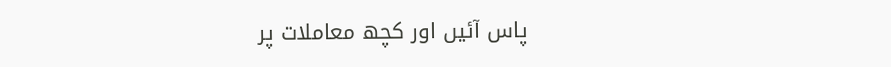پاس آئیں اور کچھ معاملات پر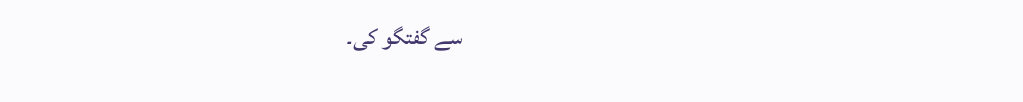سے گفتگو کی۔